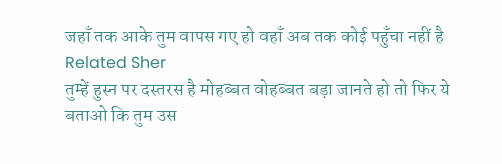जहाँ तक आके तुम वापस गए हो वहाँ अब तक कोई पहुँचा नहीं है
Related Sher
तुम्हें हुस्न पर दस्तरस है मोहब्बत वोहब्बत बड़ा जानते हो तो फिर ये बताओ कि तुम उस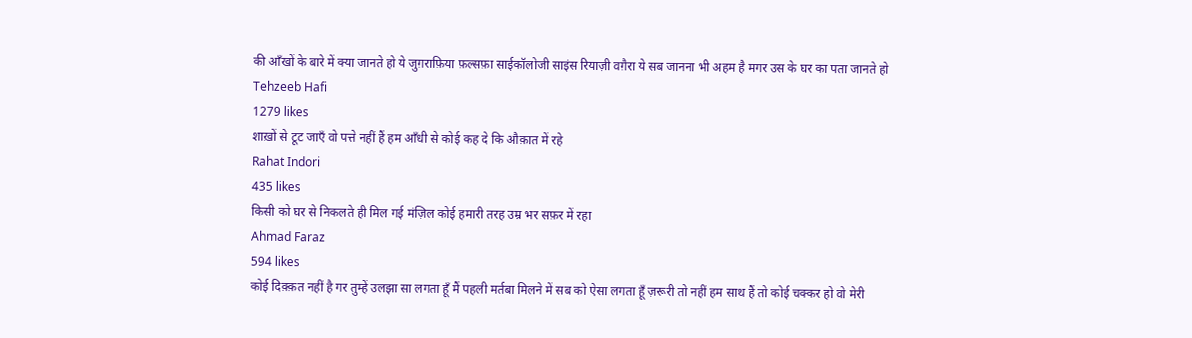की आँखों के बारे में क्या जानते हो ये जुग़राफ़िया फ़ल्सफ़ा साईकॉलोजी साइंस रियाज़ी वग़ैरा ये सब जानना भी अहम है मगर उस के घर का पता जानते हो
Tehzeeb Hafi
1279 likes
शाख़ों से टूट जाएँ वो पत्ते नहीं हैं हम आँधी से कोई कह दे कि औक़ात में रहे
Rahat Indori
435 likes
किसी को घर से निकलते ही मिल गई मंज़िल कोई हमारी तरह उम्र भर सफ़र में रहा
Ahmad Faraz
594 likes
कोई दिक़्क़त नहीं है गर तुम्हें उलझा सा लगता हूँ मैं पहली मर्तबा मिलने में सब को ऐसा लगता हूँ ज़रूरी तो नहीं हम साथ हैं तो कोई चक्कर हो वो मेरी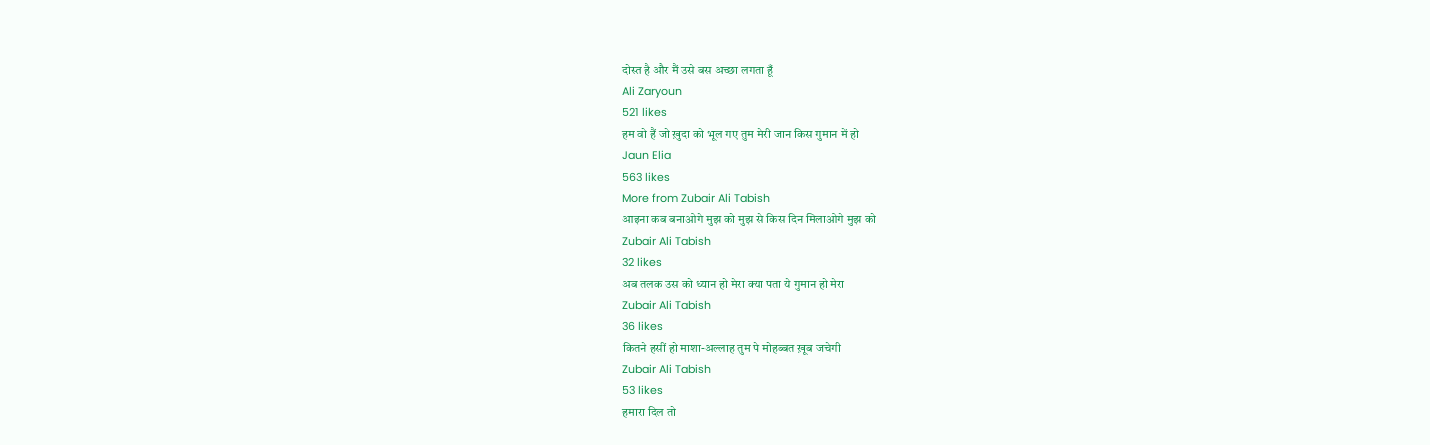दोस्त है और मैं उसे बस अच्छा लगता हूँ
Ali Zaryoun
521 likes
हम वो हैं जो ख़ुदा को भूल गए तुम मेरी जान किस गुमान में हो
Jaun Elia
563 likes
More from Zubair Ali Tabish
आइना कब बनाओगे मुझ को मुझ से किस दिन मिलाओगे मुझ को
Zubair Ali Tabish
32 likes
अब तलक उस को ध्यान हो मेरा क्या पता ये गुमान हो मेरा
Zubair Ali Tabish
36 likes
कितने हसीं हो माशा-अल्लाह तुम पे मोहब्बत ख़ूब जचेगी
Zubair Ali Tabish
53 likes
हमारा दिल तो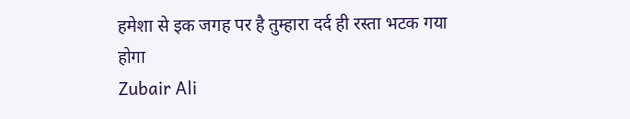हमेशा से इक जगह पर है तुम्हारा दर्द ही रस्ता भटक गया होगा
Zubair Ali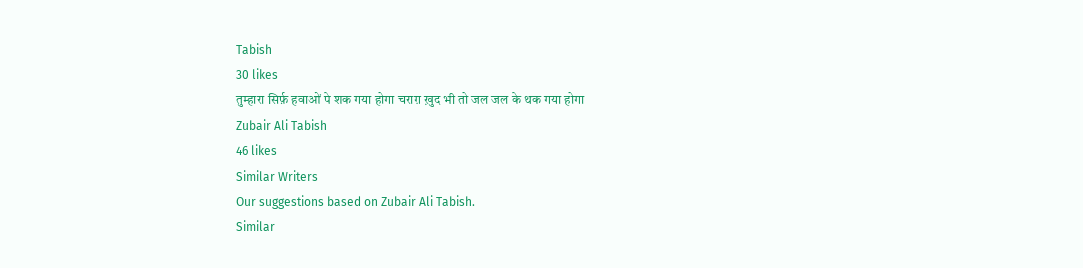Tabish
30 likes
तुम्हारा सिर्फ़ हवाओं पे शक गया होगा चराग़ ख़ुद भी तो जल जल के थक गया होगा
Zubair Ali Tabish
46 likes
Similar Writers
Our suggestions based on Zubair Ali Tabish.
Similar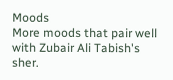Moods
More moods that pair well with Zubair Ali Tabish's sher.